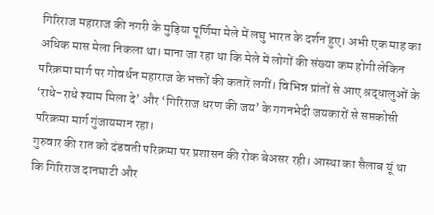गिरिराज महाराज की नगरी के मुड़िया पूर्णिमा मेले में लघु भारत के दर्शन हुए। अभी एक माह का अधिक मास मेला निकला था। माना जा रहा था कि मेले में लोगों की संख्या कम होगी लेकिन परिक्रमा मार्ग पर गोवर्धन महाराज के भक्तों की कतारें लगीं। विभिन्न प्रांतों से आए श्रद्धालुओं के ‘राधे-राधे श्याम मिला दे’ और ‘गिरिराज धरण की जय’ के गगनभेदी जयकारों से सप्तकोसी परिक्रमा मार्ग गुंजायमान रहा।
गुरुवार की रात को दंडवती परिक्रमा पर प्रशासन की रोक बेअसर रही। आस्था का सैलाब यूं था कि गिरिराज दानघाटी और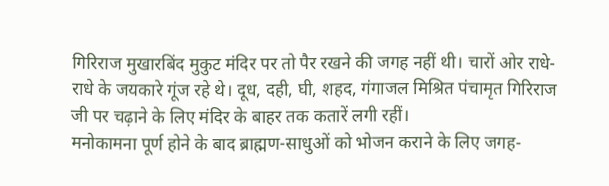गिरिराज मुखारबिंद मुकुट मंदिर पर तो पैर रखने की जगह नहीं थी। चारों ओर राधे-राधे के जयकारे गूंज रहे थे। दूध, दही, घी, शहद, गंगाजल मिश्रित पंचामृत गिरिराज जी पर चढ़ाने के लिए मंदिर के बाहर तक कतारें लगी रहीं।
मनोकामना पूर्ण होने के बाद ब्राह्मण-साधुओं को भोजन कराने के लिए जगह-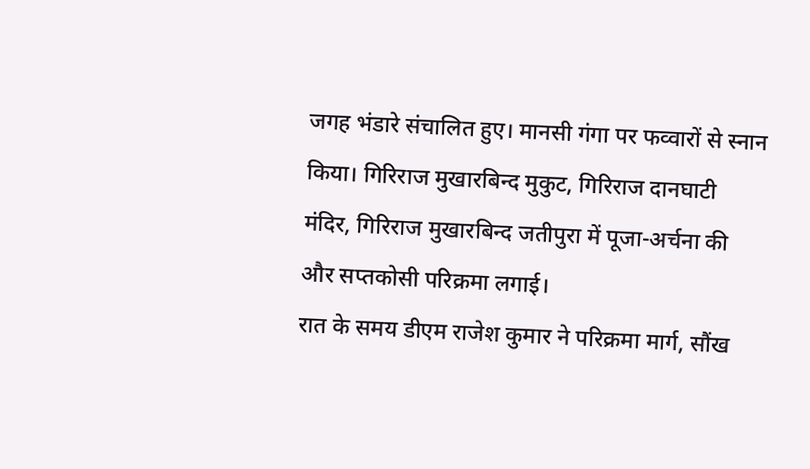जगह भंडारे संचालित हुए। मानसी गंगा पर फव्वारों से स्नान किया। गिरिराज मुखारबिन्द मुकुट, गिरिराज दानघाटी मंदिर, गिरिराज मुखारबिन्द जतीपुरा में पूजा-अर्चना की और सप्तकोसी परिक्रमा लगाई।
रात के समय डीएम राजेश कुमार ने परिक्रमा मार्ग, सौंख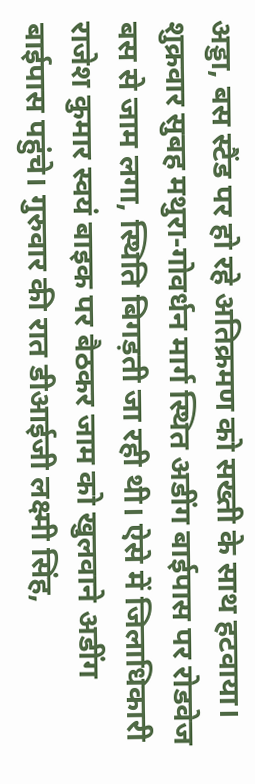अड्डा, बस स्टैंड पर हो रहे अतिक्रमण को सख्ती के साथ हटवाया। शुक्रवार सुबह मथुरा-गोवर्धन मार्ग स्थित अडींग बाईपास पर रोडवेज बस से जाम लगा, स्थिति बिगड़ती जा रही थी। ऐसे में जिलाधिकारी राजेश कुमार स्वयं बाइक पर बैठकर जाम को खुलवाने अडींग बाईपास पहुंचे। गुरुवार की रात डीआईजी लक्ष्मी सिंह,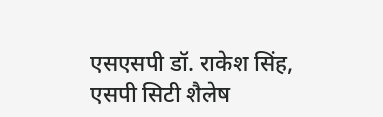एसएसपी डॉ. राकेश सिंह, एसपी सिटी शैलेष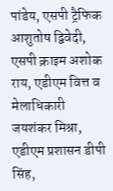पांडेय, एसपी ट्रैफिक आशुतोष द्विवेदी, एसपी क्राइम अशोक राय, एडीएम वित्त व मेलाधिकारी जयशंकर मिश्रा, एडीएम प्रशासन डीपी सिंह,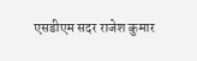एसडीएम सदर राजेश कुमार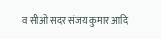व सीओ सदर संजय कुमार आदि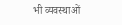भी व्यवस्थाओं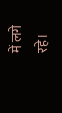में लगे रहे।